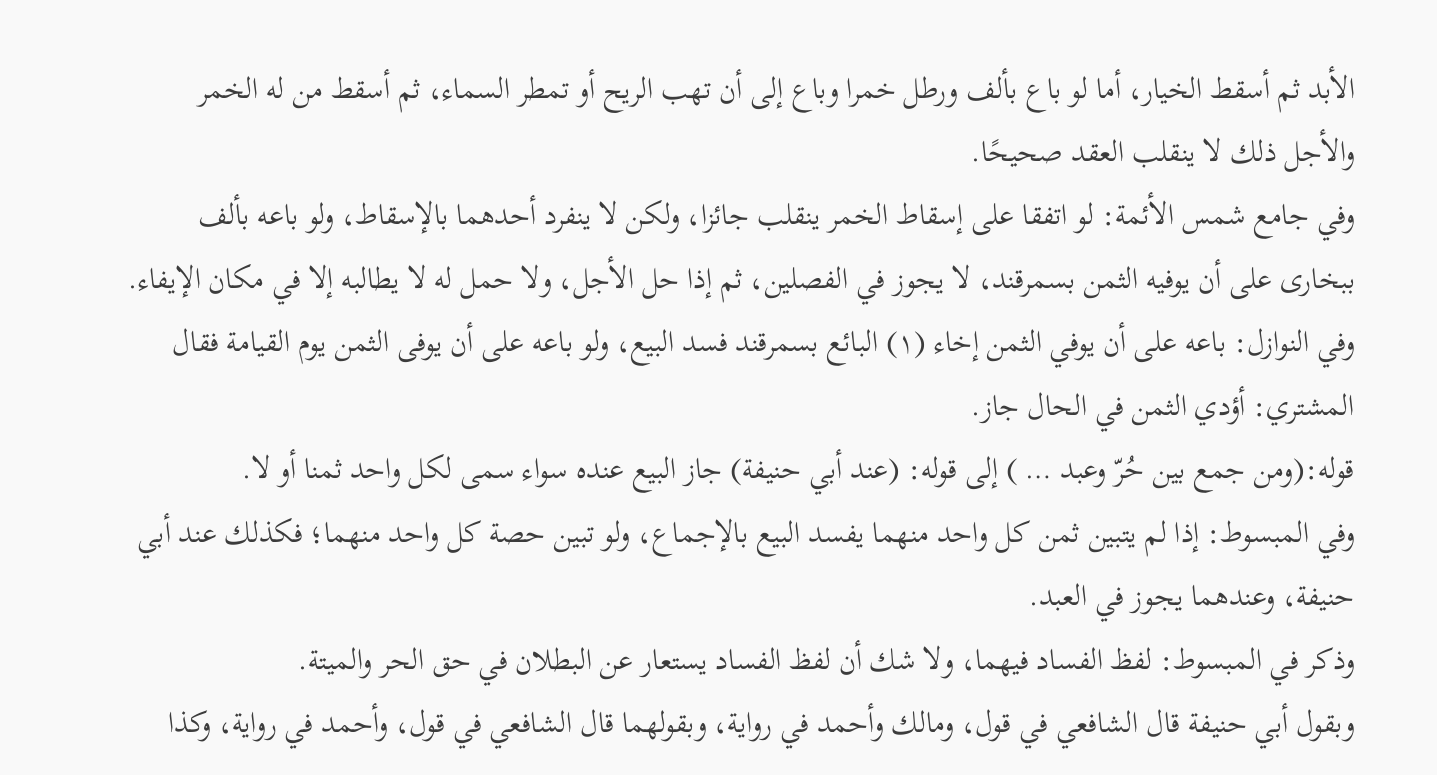الأبد ثم أسقط الخيار، أما لو باع بألف ورطل خمرا وباع إلى أن تهب الريح أو تمطر السماء، ثم أسقط من له الخمر والأجل ذلك لا ينقلب العقد صحيحًا.
وفي جامع شمس الأئمة: لو اتفقا على إسقاط الخمر ينقلب جائزا، ولكن لا ينفرد أحدهما بالإسقاط، ولو باعه بألف ببخارى على أن يوفيه الثمن بسمرقند، لا يجوز في الفصلين، ثم إذا حل الأجل، ولا حمل له لا يطالبه إلا في مكان الإيفاء.
وفي النوازل: باعه على أن يوفي الثمن إخاء (١) البائع بسمرقند فسد البيع، ولو باعه على أن يوفى الثمن يوم القيامة فقال المشتري: أؤدي الثمن في الحال جاز.
قوله:(ومن جمع بين حُرّ وعبد … ) إلى قوله: (عند أبي حنيفة) جاز البيع عنده سواء سمى لكل واحد ثمنا أو لا.
وفي المبسوط: إذا لم يتبين ثمن كل واحد منهما يفسد البيع بالإجماع، ولو تبين حصة كل واحد منهما؛ فكذلك عند أبي حنيفة، وعندهما يجوز في العبد.
وذكر في المبسوط: لفظ الفساد فيهما، ولا شك أن لفظ الفساد يستعار عن البطلان في حق الحر والميتة.
وبقول أبي حنيفة قال الشافعي في قول، ومالك وأحمد في رواية، وبقولهما قال الشافعي في قول، وأحمد في رواية، وكذا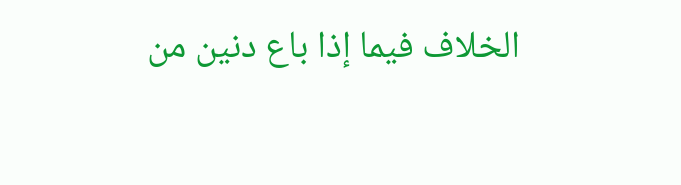الخلاف فيما إذا باع دنين من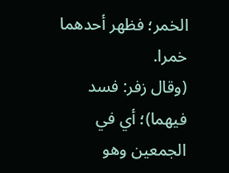الخمر؛ فظهر أحدهما خمرا.
(وقال زفر: فسد فيهما)؛ أي في الجمعين وهو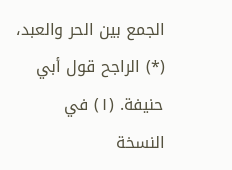الجمع بين الحر والعبد،
(*) الراجح قول أبي حنيفة. (١) في النسخة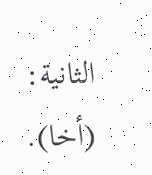الثانية: (أخا).